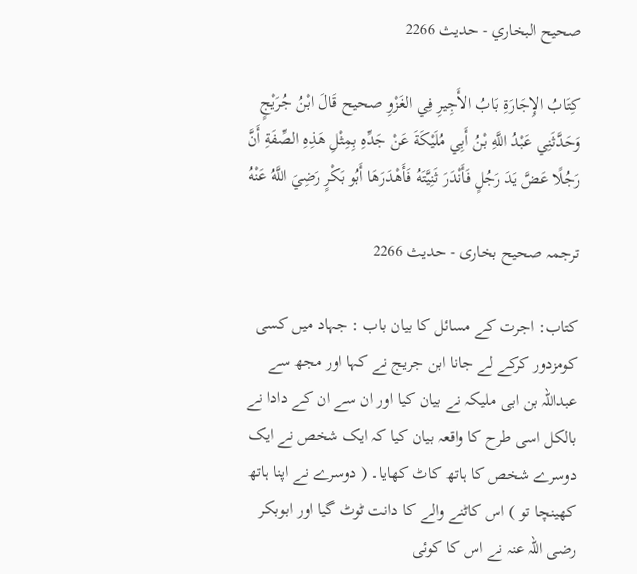صحيح البخاري - حدیث 2266

كِتَابُ الإِجَارَةِ بَابُ الأَجِيرِ فِي الغَزْوِ صحيح قَالَ ابْنُ جُرَيْجٍ وَحَدَّثَنِي عَبْدُ اللَّهِ بْنُ أَبِي مُلَيْكَةَ عَنْ جَدِّهِ بِمِثْلِ هَذِهِ الصِّفَةِ أَنَّ رَجُلًا عَضَّ يَدَ رَجُلٍ فَأَنْدَرَ ثَنِيَّتَهُ فَأَهْدَرَهَا أَبُو بَكْرٍ رَضِيَ اللَّهُ عَنْهُ

ترجمہ صحیح بخاری - حدیث 2266

کتاب: اجرت کے مسائل کا بیان باب : جہاد میں کسی کومزدور کرکے لے جانا ابن جریج نے کہا اور مجھ سے عبداللہ بن ابی ملیکہ نے بیان کیا اور ان سے ان کے دادا نے بالکل اسی طرح کا واقعہ بیان کیا کہ ایک شخص نے ایک دوسرے شخص کا ہاتھ کاٹ کھایا۔ ( دوسرے نے اپنا ہاتھ کھینچا تو ) اس کاٹنے والے کا دانت ٹوٹ گیا اور ابوبکر رضی اللہ عنہ نے اس کا کوئی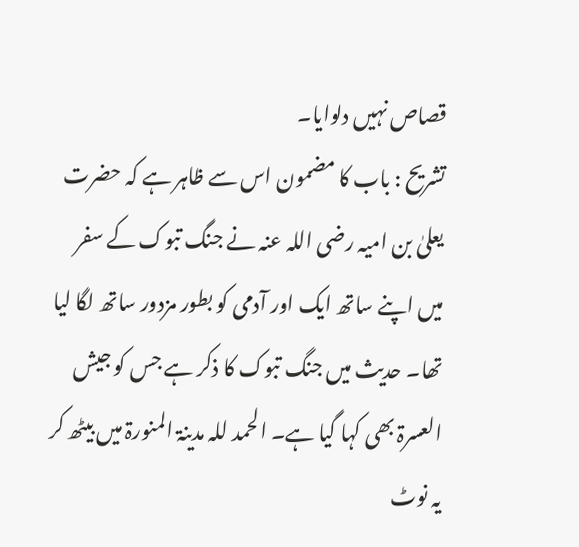قصاص نہیں دلوایا۔
تشریح : باب کا مضمون اس سے ظاہر ہے کہ حضرت یعلیٰ بن امیہ رضی اللہ عنہ نے جنگ تبوک کے سفر میں اپنے ساتھ ایک اور آدمی کو بطور مزدور ساتھ لگا لیا تھا۔ حدیث میں جنگ تبوک کا ذکر ہے جس کو جیش العسرۃ بھی کہا گیا ہے۔ الحمد للہ مدینۃ المنورۃ میں بیٹھ کر یہ نوٹ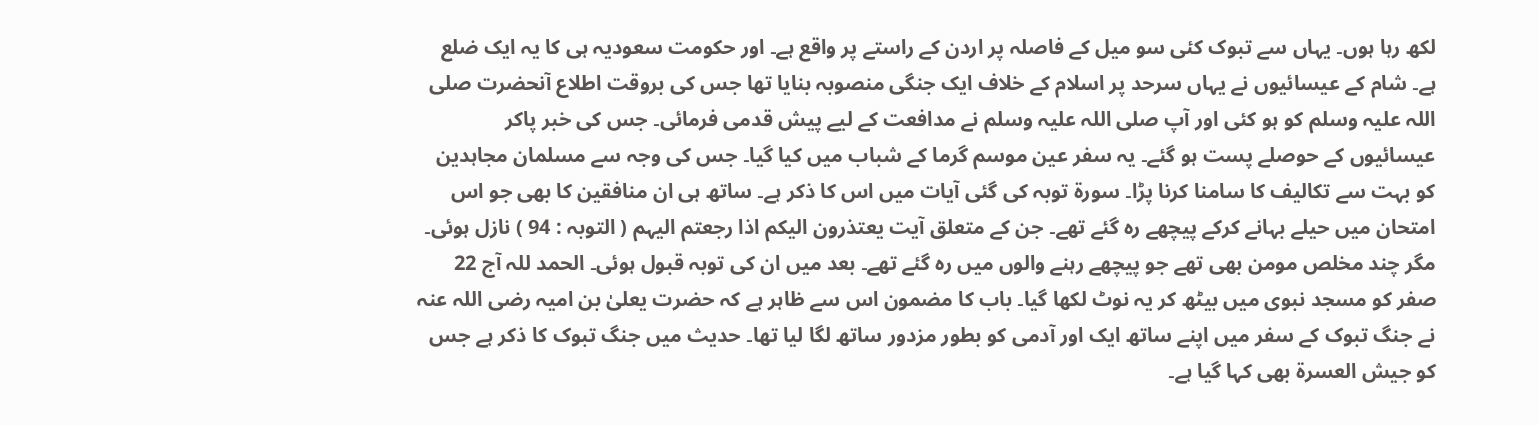لکھ رہا ہوں۔ یہاں سے تبوک کئی سو میل کے فاصلہ پر اردن کے راستے پر واقع ہے۔ اور حکومت سعودیہ ہی کا یہ ایک ضلع ہے۔ شام کے عیسائیوں نے یہاں سرحد پر اسلام کے خلاف ایک جنگی منصوبہ بنایا تھا جس کی بروقت اطلاع آنحضرت صلی اللہ علیہ وسلم کو ہو کئی اور آپ صلی اللہ علیہ وسلم نے مدافعت کے لیے پیش قدمی فرمائی۔ جس کی خبر پاکر عیسائیوں کے حوصلے پست ہو گئے۔ یہ سفر عین موسم گرما کے شباب میں کیا گیا۔ جس کی وجہ سے مسلمان مجاہدین کو بہت سے تکالیف کا سامنا کرنا پڑا۔ سورۃ توبہ کی گئی آیات میں اس کا ذکر ہے۔ ساتھ ہی ان منافقین کا بھی جو اس امتحان میں حیلے بہانے کرکے پیچھے رہ گئے تھے۔ جن کے متعلق آیت یعتذرون الیکم اذا رجعتم الیہم ( التوبہ : 94 ) نازل ہوئی۔ مگر چند مخلص مومن بھی تھے جو پیچھے رہنے والوں میں رہ گئے تھے۔ بعد میں ان کی توبہ قبول ہوئی۔ الحمد للہ آج 22 صفر کو مسجد نبوی میں بیٹھ کر یہ نوٹ لکھا گیا۔ باب کا مضمون اس سے ظاہر ہے کہ حضرت یعلیٰ بن امیہ رضی اللہ عنہ نے جنگ تبوک کے سفر میں اپنے ساتھ ایک اور آدمی کو بطور مزدور ساتھ لگا لیا تھا۔ حدیث میں جنگ تبوک کا ذکر ہے جس کو جیش العسرۃ بھی کہا گیا ہے۔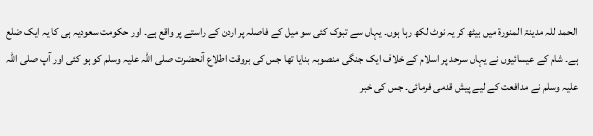الحمد للہ مدینۃ المنورۃ میں بیٹھ کر یہ نوٹ لکھ رہا ہوں۔ یہاں سے تبوک کئی سو میل کے فاصلہ پر اردن کے راستے پر واقع ہے۔ اور حکومت سعودیہ ہی کا یہ ایک ضلع ہے۔ شام کے عیسائیوں نے یہاں سرحد پر اسلام کے خلاف ایک جنگی منصوبہ بنایا تھا جس کی بروقت اطلاع آنحضرت صلی اللہ علیہ وسلم کو ہو کئی اور آپ صلی اللہ علیہ وسلم نے مدافعت کے لیے پیش قدمی فرمائی۔ جس کی خبر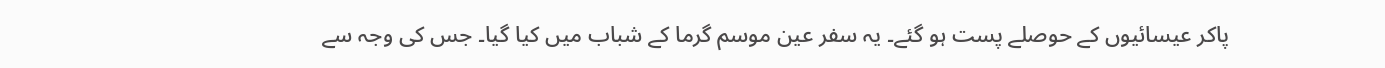پاکر عیسائیوں کے حوصلے پست ہو گئے۔ یہ سفر عین موسم گرما کے شباب میں کیا گیا۔ جس کی وجہ سے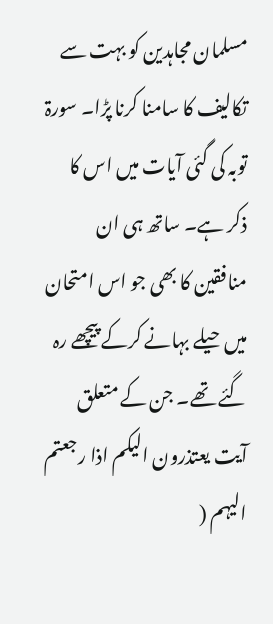مسلمان مجاہدین کو بہت سے تکالیف کا سامنا کرنا پڑا۔ سورۃ توبہ کی گئی آیات میں اس کا ذکر ہے۔ ساتھ ہی ان منافقین کا بھی جو اس امتحان میں حیلے بہانے کرکے پیچھے رہ گئے تھے۔ جن کے متعلق آیت یعتذرون الیکم اذا رجعتم الیہم (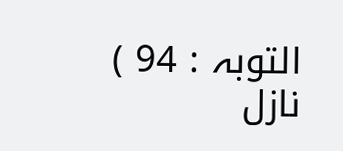التوبہ : 94 ) نازل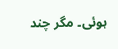ہوئی۔ مگر چند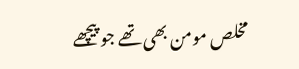مخلص مومن بھی تھے جو پیچھے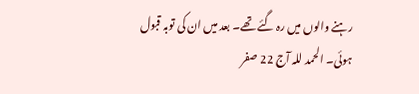رہنے والوں میں رہ گئے تھے۔ بعد میں ان کی توبہ قبول ہوئی۔ الحمد للہ آج 22 صفر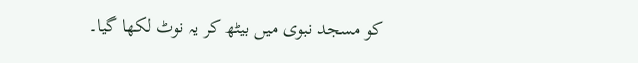کو مسجد نبوی میں بیٹھ کر یہ نوٹ لکھا گیا۔